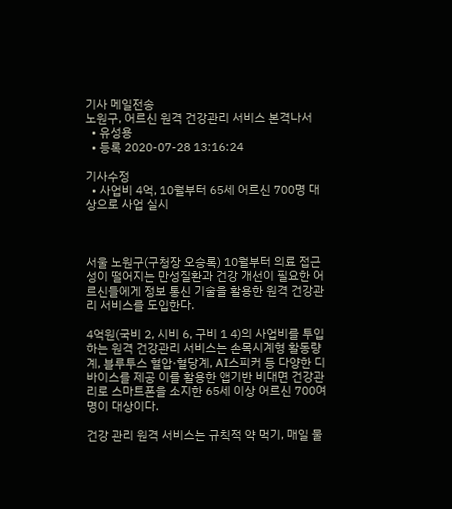기사 메일전송
노원구, 어르신 원격 건강관리 서비스 본격나서
  • 유성용
  • 등록 2020-07-28 13:16:24

기사수정
  • 사업비 4억, 10월부터 65세 어르신 700명 대상으로 사업 실시



서울 노원구(구청장 오승록) 10월부터 의료 접근성이 떨어지는 만성질환과 건강 개선이 필요한 어르신들에게 정보 통신 기술을 활용한 원격 건강관리 서비스를 도입한다.

4억원(국비 2, 시비 6, 구비 1 4)의 사업비를 투입하는 원격 건강관리 서비스는 손목시계형 활동량계, 블루투스 혈압·혈당계, AI스피커 등 다양한 디바이스를 제공 이를 활용한 앱기반 비대면 건강관리로 스마트폰을 소지한 65세 이상 어르신 700여 명이 대상이다.

건강 관리 원격 서비스는 규칙적 약 먹기, 매일 물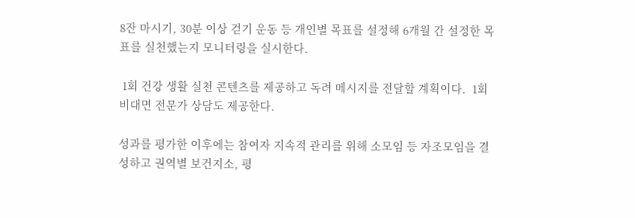8잔 마시기, 30분 이상 걷기 운동 등 개인별 목표를 설정해 6개월 간 설정한 목표를 실천했는지 모니터링을 실시한다.

 1회 건강 생활 실천 콘텐츠를 제공하고 독려 메시지를 전달할 계획이다.  1회 비대면 전문가 상담도 제공한다.

성과를 평가한 이후에는 참여자 지속적 관리를 위해 소모임 등 자조모임을 결성하고 권역별 보건지소, 평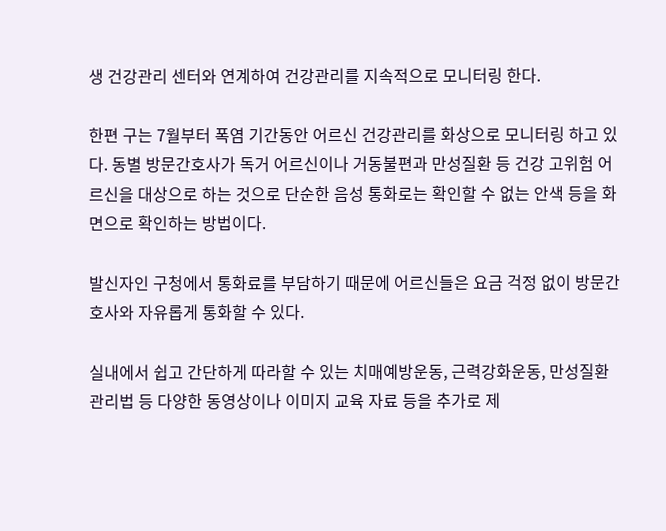생 건강관리 센터와 연계하여 건강관리를 지속적으로 모니터링 한다.

한편 구는 7월부터 폭염 기간동안 어르신 건강관리를 화상으로 모니터링 하고 있다. 동별 방문간호사가 독거 어르신이나 거동불편과 만성질환 등 건강 고위험 어르신을 대상으로 하는 것으로 단순한 음성 통화로는 확인할 수 없는 안색 등을 화면으로 확인하는 방법이다.

발신자인 구청에서 통화료를 부담하기 때문에 어르신들은 요금 걱정 없이 방문간호사와 자유롭게 통화할 수 있다.

실내에서 쉽고 간단하게 따라할 수 있는 치매예방운동, 근력강화운동, 만성질환관리법 등 다양한 동영상이나 이미지 교육 자료 등을 추가로 제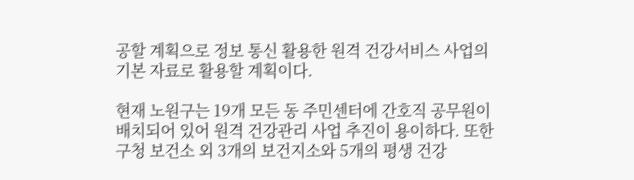공할 계획으로 정보 통신 활용한 원격 건강서비스 사업의 기본 자료로 활용할 계획이다.

현재 노원구는 19개 모든 동 주민센터에 간호직 공무원이 배치되어 있어 원격 건강관리 사업 추진이 용이하다. 또한 구청 보건소 외 3개의 보건지소와 5개의 평생 건강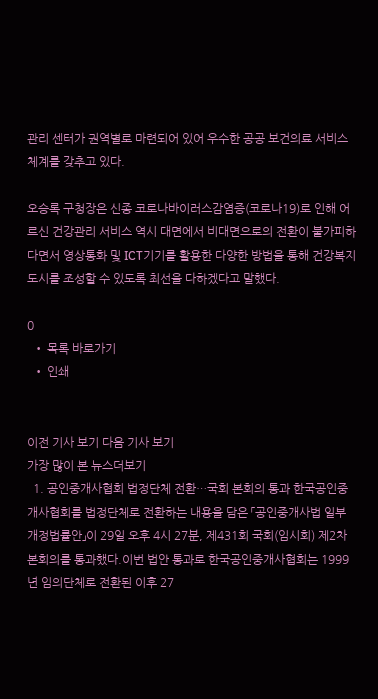관리 센터가 권역별로 마련되어 있어 우수한 공공 보건의료 서비스 체계를 갖추고 있다.

오승록 구청장은 신종 코로나바이러스감염증(코로나19)로 인해 어르신 건강관리 서비스 역시 대면에서 비대면으로의 전환이 불가피하다면서 영상통화 및 ICT기기를 활용한 다양한 방법을 통해 건강복지도시를 조성할 수 있도록 최선을 다하겠다고 말했다.

0
  • 목록 바로가기
  • 인쇄


이전 기사 보기 다음 기사 보기
가장 많이 본 뉴스더보기
  1. 공인중개사협회 법정단체 전환…국회 본회의 통과 한국공인중개사협회를 법정단체로 전환하는 내용을 담은 「공인중개사법 일부개정법률안」이 29일 오후 4시 27분, 제431회 국회(임시회) 제2차 본회의를 통과했다.이번 법안 통과로 한국공인중개사협회는 1999년 임의단체로 전환된 이후 27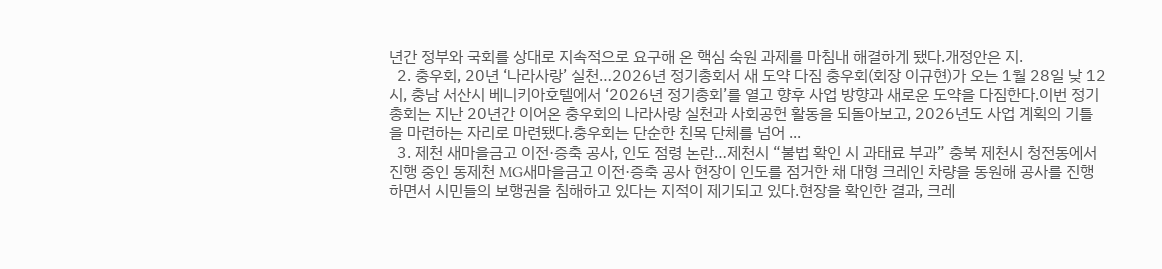년간 정부와 국회를 상대로 지속적으로 요구해 온 핵심 숙원 과제를 마침내 해결하게 됐다.개정안은 지.
  2. 충우회, 20년 ‘나라사랑’ 실천…2026년 정기총회서 새 도약 다짐 충우회(회장 이규현)가 오는 1월 28일 낮 12시, 충남 서산시 베니키아호텔에서 ‘2026년 정기총회’를 열고 향후 사업 방향과 새로운 도약을 다짐한다.이번 정기총회는 지난 20년간 이어온 충우회의 나라사랑 실천과 사회공헌 활동을 되돌아보고, 2026년도 사업 계획의 기틀을 마련하는 자리로 마련됐다.충우회는 단순한 친목 단체를 넘어 ...
  3. 제천 새마을금고 이전·증축 공사, 인도 점령 논란…제천시 “불법 확인 시 과태료 부과” 충북 제천시 청전동에서 진행 중인 동제천 MG새마을금고 이전·증축 공사 현장이 인도를 점거한 채 대형 크레인 차량을 동원해 공사를 진행하면서 시민들의 보행권을 침해하고 있다는 지적이 제기되고 있다.현장을 확인한 결과, 크레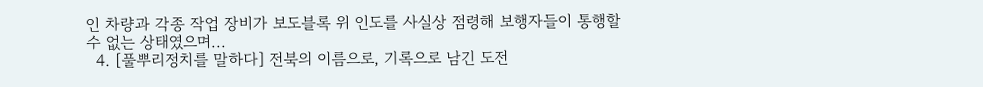인 차량과 각종 작업 장비가 보도블록 위 인도를 사실상 점령해 보행자들이 통행할 수 없는 상태였으며...
  4. [풀뿌리정치를 말하다] 전북의 이름으로, 기록으로 남긴 도전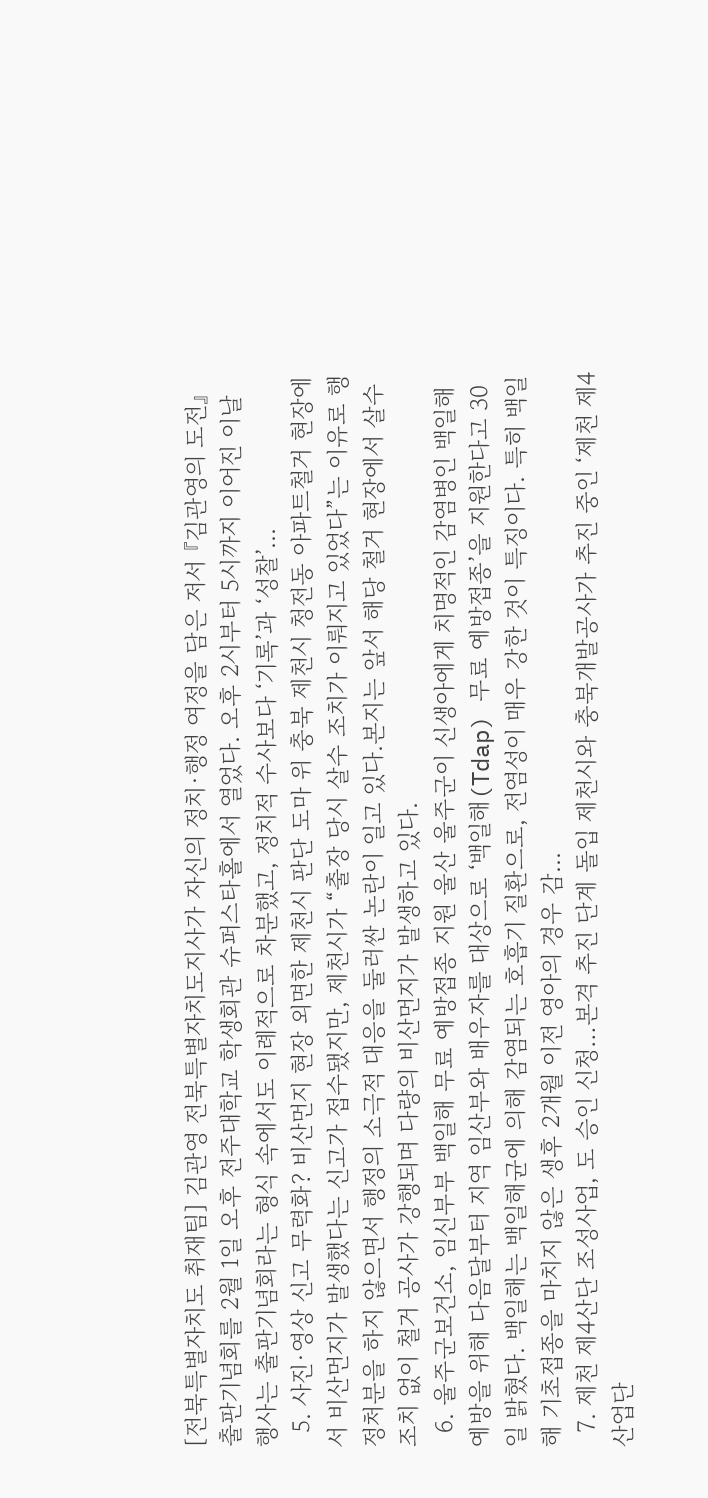[전북특별자치도 취재팀] 김관영 전북특별자치도지사가 자신의 정치·행정 여정을 담은 저서 『김관영의 도전』 출판기념회를 2월 1일 오후 전주대학교 학생회관 슈퍼스타홀에서 열었다. 오후 2시부터 5시까지 이어진 이날 행사는 출판기념회라는 형식 속에서도 이례적으로 차분했고, 정치적 수사보다 ‘기록’과 ‘성찰’...
  5. 사진·영상 신고 무력화? 비산먼지 현장 외면한 제천시 판단 도마 위 충북 제천시 청전동 아파트철거 현장에서 비산먼지가 발생했다는 신고가 접수됐지만, 제천시가 “출장 당시 살수 조치가 이뤄지고 있었다”는 이유로 행정처분을 하지 않으면서 행정의 소극적 대응을 둘러싼 논란이 일고 있다.본지는 앞서 해당 철거 현장에서 살수 조치 없이 철거 공사가 강행되며 다량의 비산먼지가 발생하고 있다.
  6. 울주군보건소, 임신부부 백일해 무료 예방접종 지원 울산 울주군이 신생아에게 치명적인 감염병인 백일해 예방을 위해 다음달부터 지역 임산부와 배우자를 대상으로 ‘백일해(Tdap) 무료 예방접종’을 지원한다고 30일 밝혔다. 백일해는 백일해균에 의해 감염되는 호흡기 질환으로, 전염성이 매우 강한 것이 특징이다. 특히 백일해 기초접종을 마치지 않은 생후 2개월 이전 영아의 경우 감...
  7. 제천 제4산단 조성사업, 도 승인 신청…본격 추진 단계 돌입 제천시와 충북개발공사가 추진 중인 ‘제천 제4 산업단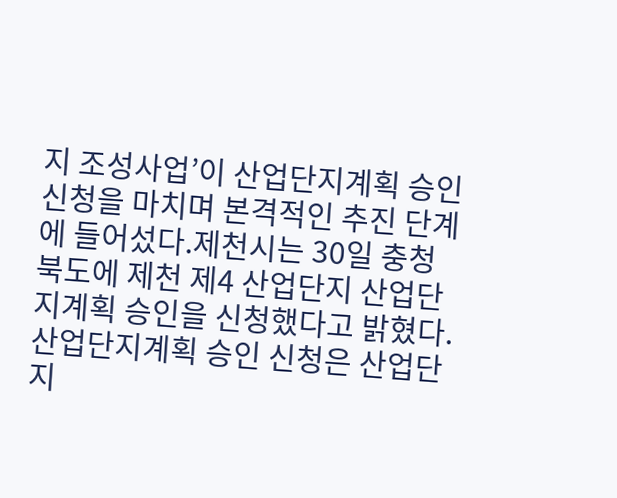지 조성사업’이 산업단지계획 승인 신청을 마치며 본격적인 추진 단계에 들어섰다.제천시는 30일 충청북도에 제천 제4 산업단지 산업단지계획 승인을 신청했다고 밝혔다. 산업단지계획 승인 신청은 산업단지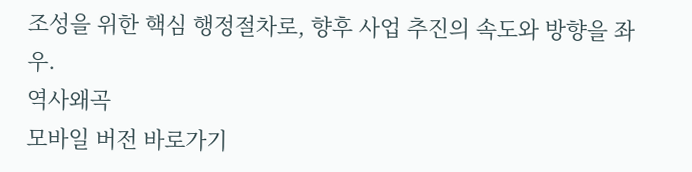조성을 위한 핵심 행정절차로, 향후 사업 추진의 속도와 방향을 좌우.
역사왜곡
모바일 버전 바로가기